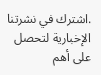.اشترك في نشرتنا الإخبارية لتحصل على أهم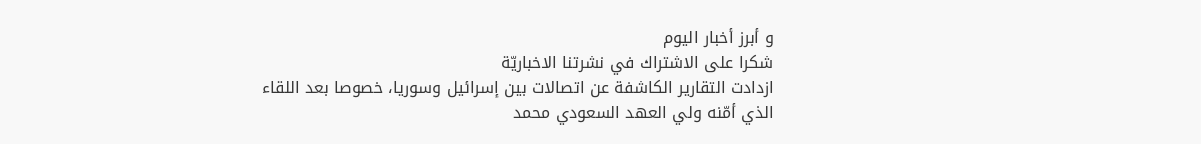و أبرز أخبار اليوم
شكرا على الاشتراك في نشرتنا الاخباريّة
ازدادت التقارير الكاشفة عن اتصالات بين إسرائيل وسوريا، خصوصا بعد اللقاء الذي أمّنه ولي العهد السعودي محمد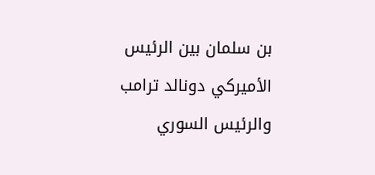بن سلمان بين الرئيس الأميركي دونالد ترامب والرئيس السوري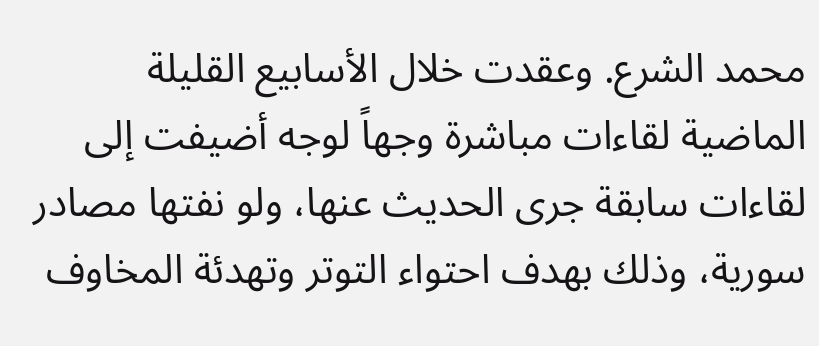محمد الشرع. وعقدت خلال الأسابيع القليلة الماضية لقاءات مباشرة وجهاً لوجه أضيفت إلى لقاءات سابقة جرى الحديث عنها، ولو نفتها مصادر سورية، وذلك بهدف احتواء التوتر وتهدئة المخاوف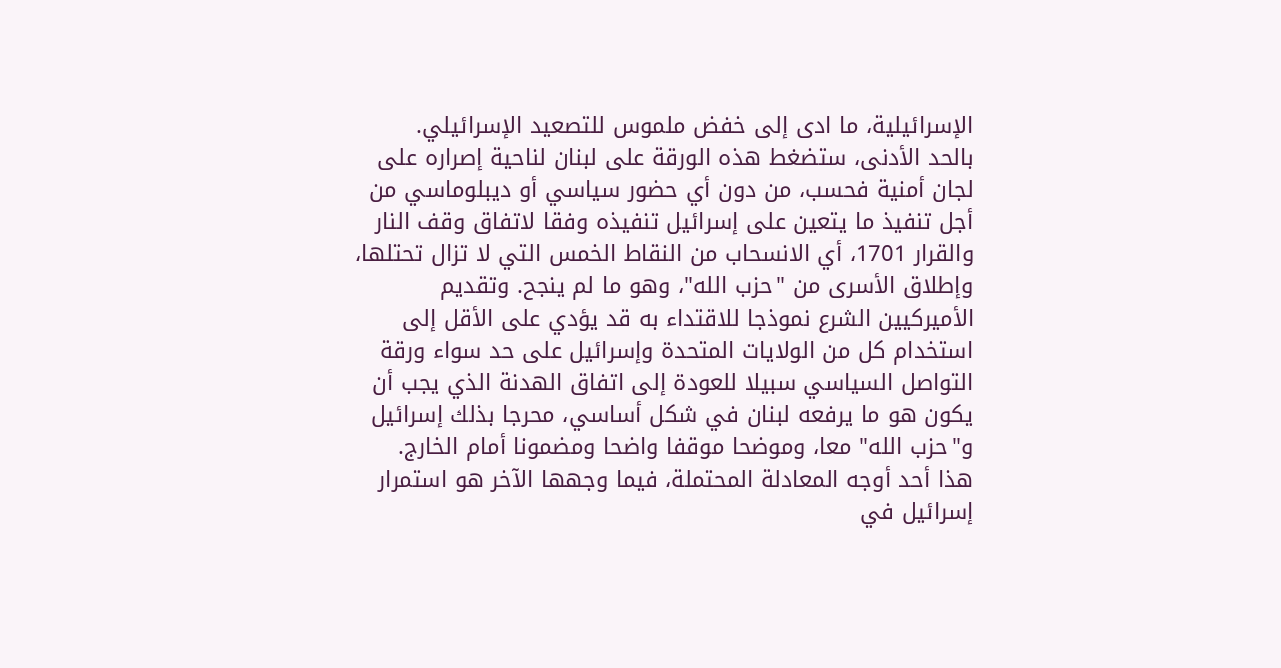الإسرائيلية، ما ادى إلى خفض ملموس للتصعيد الإسرائيلي.
بالحد الأدنى، ستضغط هذه الورقة على لبنان لناحية إصراره على لجان أمنية فحسب، من دون أي حضور سياسي أو ديبلوماسي من أجل تنفيذ ما يتعين على إسرائيل تنفيذه وفقا لاتفاق وقف النار والقرار 1701، أي الانسحاب من النقاط الخمس التي لا تزال تحتلها، وإطلاق الأسرى من "حزب الله"، وهو ما لم ينجح. وتقديم الأميركيين الشرع نموذجا للاقتداء به قد يؤدي على الأقل إلى استخدام كل من الولايات المتحدة وإسرائيل على حد سواء ورقة التواصل السياسي سبيلا للعودة إلى اتفاق الهدنة الذي يجب أن يكون هو ما يرفعه لبنان في شكل أساسي، محرجا بذلك إسرائيل و"حزب الله" معا، وموضحا موقفا واضحا ومضمونا أمام الخارج.
هذا أحد أوجه المعادلة المحتملة، فيما وجهها الآخر هو استمرار إسرائيل في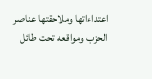اعتداءاتها وملاحقتها عناصر الحزب ومواقعه تحت طائل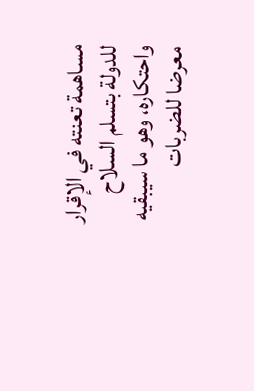مساهمة تعنته في الإقرار للدولة بتسلم السلاح واحتكاره، وهو ما سيبقيه معرضا للضربات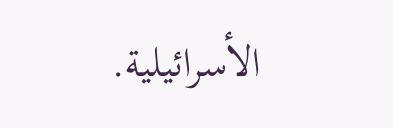الأسرائيلية.